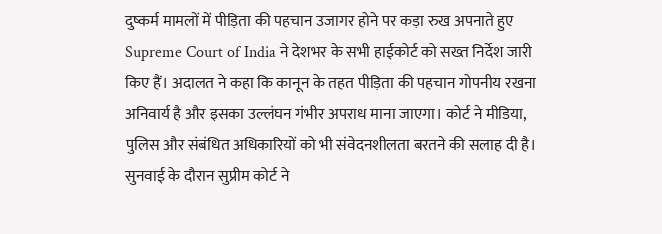दुष्कर्म मामलों में पीड़िता की पहचान उजागर होने पर कड़ा रुख अपनाते हुए Supreme Court of India ने देशभर के सभी हाईकोर्ट को सख्त निर्देश जारी किए हैं। अदालत ने कहा कि कानून के तहत पीड़िता की पहचान गोपनीय रखना अनिवार्य है और इसका उल्लंघन गंभीर अपराध माना जाएगा। कोर्ट ने मीडिया, पुलिस और संबंधित अधिकारियों को भी संवेदनशीलता बरतने की सलाह दी है।
सुनवाई के दौरान सुप्रीम कोर्ट ने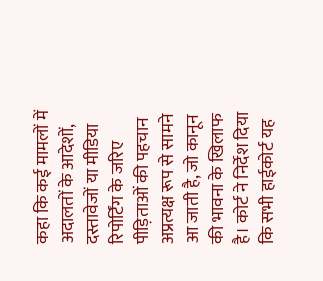कहा कि कई मामलों में अदालतों के आदेशों, दस्तावेजों या मीडिया रिपोर्टिंग के जरिए पीड़िताओं की पहचान अप्रत्यक्ष रूप से सामने आ जाती है, जो कानून की भावना के खिलाफ है। कोर्ट ने निर्देश दिया कि सभी हाईकोर्ट यह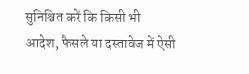सुनिश्चित करें कि किसी भी आदेश, फैसले या दस्तावेज में ऐसी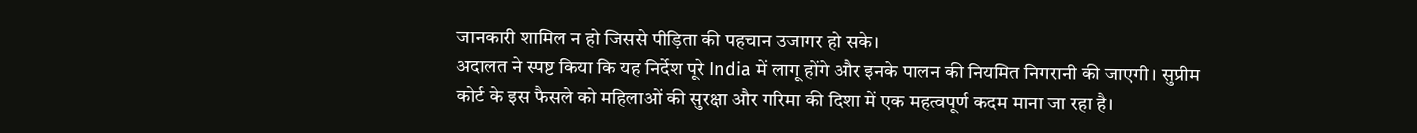जानकारी शामिल न हो जिससे पीड़िता की पहचान उजागर हो सके।
अदालत ने स्पष्ट किया कि यह निर्देश पूरे India में लागू होंगे और इनके पालन की नियमित निगरानी की जाएगी। सुप्रीम कोर्ट के इस फैसले को महिलाओं की सुरक्षा और गरिमा की दिशा में एक महत्वपूर्ण कदम माना जा रहा है।